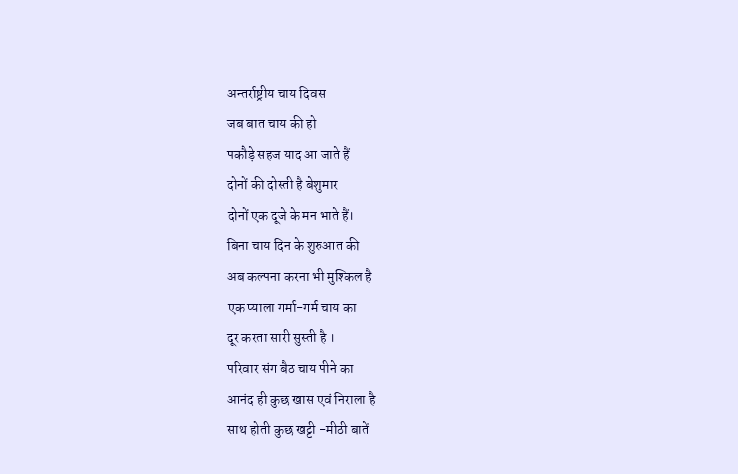अन्तर्राष्ट्रीय चाय दिवस
जब बात चाय की हो
पकौड़े सहज याद आ जाते हैं
दोनों की दोस्ती है बेशुमार
दोनों एक दूजे के मन भाते हैं।
बिना चाय दिन के शुरुआत की
अब कल्पना करना भी मुश्किल है
एक प्याला गर्मा-गर्म चाय का
दूर करता सारी सुस्ती है ।
परिवार संग बैठ चाय पीने का
आनंद ही कुछ खास एवं निराला है
साथ होती कुछ खट्टी -मीठी बातें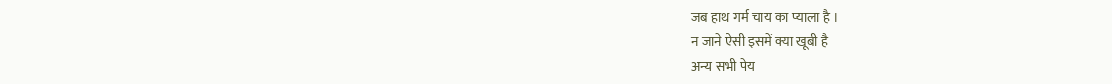जब हाथ गर्म चाय का प्याला है ।
न जाने ऐसी इसमें क्या खूबी है
अन्य सभी पेय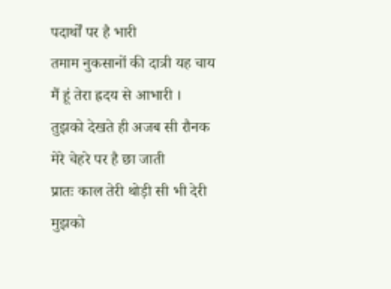पदार्थों पर है भारी
तमाम नुकसानों की दात्री यह चाय
मैं हूं तेरा ह्रदय से आभारी ।
तुझको देखते ही अजब सी रौनक
मेरे चेहरे पर है छा जाती
प्रातः काल तेरी थोड़ी सी भी देरी
मुझको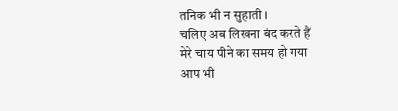तनिक भी न सुहाती ।
चलिए अब लिखना बंद करते हैं
मेरे चाय पीने का समय हो गया
आप भी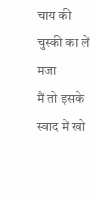चाय की चुस्की का लें मजा
मैं तो इसके स्वाद में खो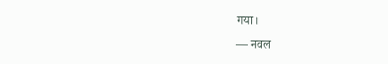गया।
— नवल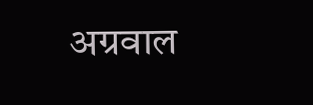अग्रवाल